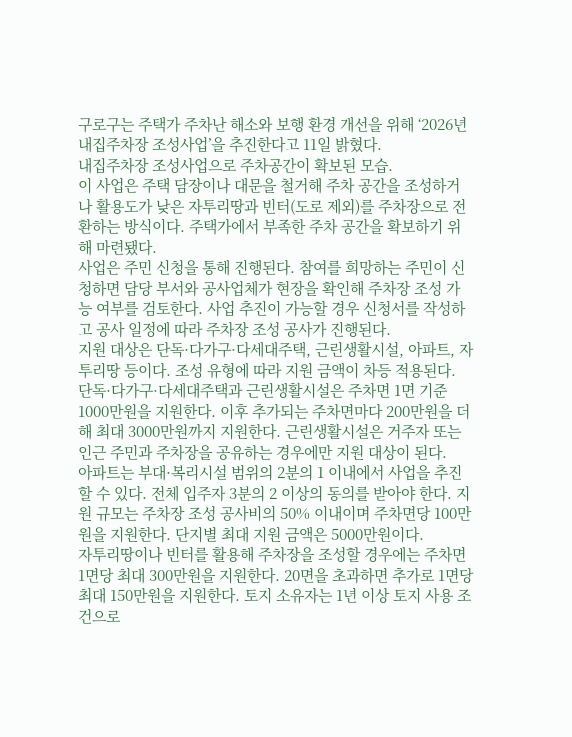구로구는 주택가 주차난 해소와 보행 환경 개선을 위해 ‘2026년 내집주차장 조성사업’을 추진한다고 11일 밝혔다.
내집주차장 조성사업으로 주차공간이 확보된 모습.
이 사업은 주택 담장이나 대문을 철거해 주차 공간을 조성하거나 활용도가 낮은 자투리땅과 빈터(도로 제외)를 주차장으로 전환하는 방식이다. 주택가에서 부족한 주차 공간을 확보하기 위해 마련됐다.
사업은 주민 신청을 통해 진행된다. 참여를 희망하는 주민이 신청하면 담당 부서와 공사업체가 현장을 확인해 주차장 조성 가능 여부를 검토한다. 사업 추진이 가능할 경우 신청서를 작성하고 공사 일정에 따라 주차장 조성 공사가 진행된다.
지원 대상은 단독·다가구·다세대주택, 근린생활시설, 아파트, 자투리땅 등이다. 조성 유형에 따라 지원 금액이 차등 적용된다.
단독·다가구·다세대주택과 근린생활시설은 주차면 1면 기준 1000만원을 지원한다. 이후 추가되는 주차면마다 200만원을 더해 최대 3000만원까지 지원한다. 근린생활시설은 거주자 또는 인근 주민과 주차장을 공유하는 경우에만 지원 대상이 된다.
아파트는 부대·복리시설 범위의 2분의 1 이내에서 사업을 추진할 수 있다. 전체 입주자 3분의 2 이상의 동의를 받아야 한다. 지원 규모는 주차장 조성 공사비의 50% 이내이며 주차면당 100만원을 지원한다. 단지별 최대 지원 금액은 5000만원이다.
자투리땅이나 빈터를 활용해 주차장을 조성할 경우에는 주차면 1면당 최대 300만원을 지원한다. 20면을 초과하면 추가로 1면당 최대 150만원을 지원한다. 토지 소유자는 1년 이상 토지 사용 조건으로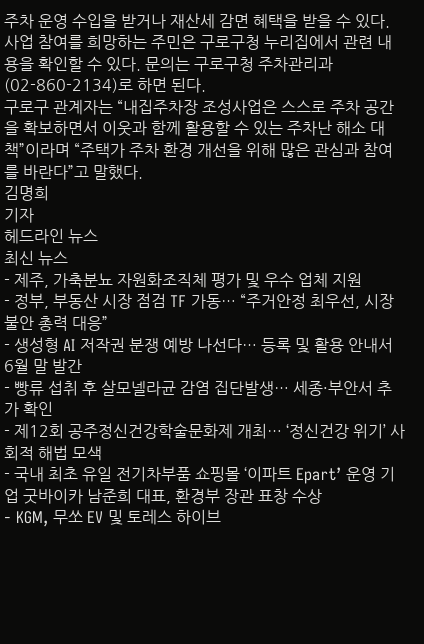주차 운영 수입을 받거나 재산세 감면 혜택을 받을 수 있다.
사업 참여를 희망하는 주민은 구로구청 누리집에서 관련 내용을 확인할 수 있다. 문의는 구로구청 주차관리과(02-860-2134)로 하면 된다.
구로구 관계자는 “내집주차장 조성사업은 스스로 주차 공간을 확보하면서 이웃과 함께 활용할 수 있는 주차난 해소 대책”이라며 “주택가 주차 환경 개선을 위해 많은 관심과 참여를 바란다”고 말했다.
김명희
기자
헤드라인 뉴스
최신 뉴스
- 제주, 가축분뇨 자원화조직체 평가 및 우수 업체 지원
- 정부, 부동산 시장 점검 TF 가동… “주거안정 최우선, 시장 불안 총력 대응”
- 생성형 AI 저작권 분쟁 예방 나선다… 등록 및 활용 안내서 6월 말 발간
- 빵류 섭취 후 살모넬라균 감염 집단발생… 세종·부안서 추가 확인
- 제12회 공주정신건강학술문화제 개최… ‘정신건강 위기’ 사회적 해법 모색
- 국내 최초 유일 전기차부품 쇼핑몰 ‘이파트 Epart’ 운영 기업 굿바이카 남준희 대표, 환경부 장관 표창 수상
- KGM, 무쏘 EV 및 토레스 하이브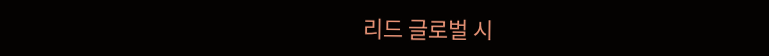리드 글로벌 시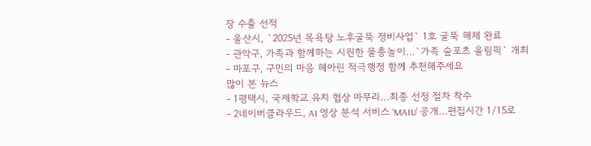장 수출 선적
- 울산시, `2025년 목욕탕 노후굴뚝 정비사업` 1호 굴뚝 해체 완료
- 관악구, 가족과 함께하는 시원한 물총놀이…`가족 숲포츠 올림픽` 개최
- 마포구, 구민의 마음 헤아린 적극행정 함께 추천해주세요
많이 본 뉴스
- 1평택시, 국제학교 유치 협상 마무리…최종 선정 절차 착수
- 2네이버클라우드, AI 영상 분석 서비스 ‘MAIU’ 공개…편집시간 1/15로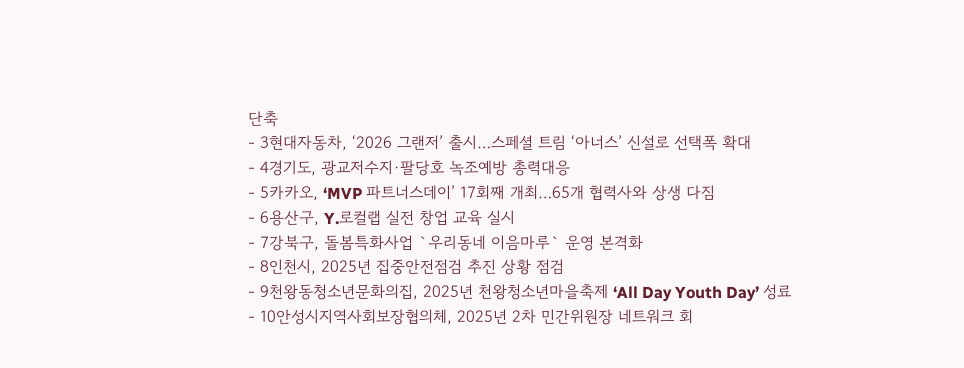단축
- 3현대자동차, ‘2026 그랜저’ 출시…스페셜 트림 ‘아너스’ 신설로 선택폭 확대
- 4경기도, 광교저수지·팔당호 녹조예방 총력대응
- 5카카오, ‘MVP 파트너스데이’ 17회째 개최…65개 협력사와 상생 다짐
- 6용산구, Y.로컬랩 실전 창업 교육 실시
- 7강북구, 돌봄특화사업 `우리동네 이음마루` 운영 본격화
- 8인천시, 2025년 집중안전점검 추진 상황 점검
- 9천왕동청소년문화의집, 2025년 천왕청소년마을축제 ‘All Day Youth Day’ 성료
- 10안성시지역사회보장협의체, 2025년 2차 민간위원장 네트워크 회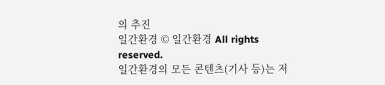의 추진
일간환경 © 일간환경 All rights reserved.
일간환경의 모든 콘텐츠(기사 등)는 저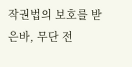작권법의 보호를 받은바, 무단 전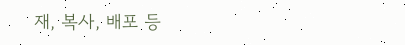재, 복사, 배포 등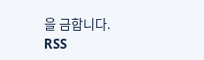을 금합니다.
RSS